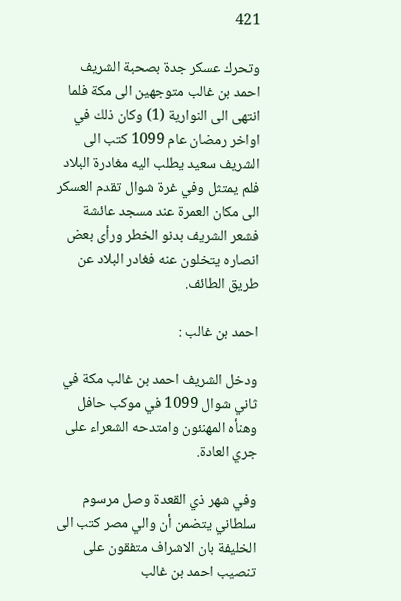421

وتحرك عسكر جدة بصحبة الشريف احمد بن غالب متوجهين الى مكة فلما انتهى الى النوارية (1) وكان ذلك في اواخر رمضان عام 1099 كتب الى الشريف سعيد يطلب اليه مغادرة البلاد فلم يمتثل وفي غرة شوال تقدم العسكر الى مكان العمرة عند مسجد عائشة فشعر الشريف بدنو الخطر ورأى بعض انصاره يتخلون عنه فغادر البلاد عن طريق الطائف.

احمد بن غالب :

ودخل الشريف احمد بن غالب مكة في ثاني شوال 1099 في موكب حافل وهنأه المهنئون وامتدحه الشعراء على جري العادة.

وفي شهر ذي القعدة وصل مرسوم سلطاني يتضمن أن والي مصر كتب الى الخليفة بان الاشراف متفقون على تنصيب احمد بن غالب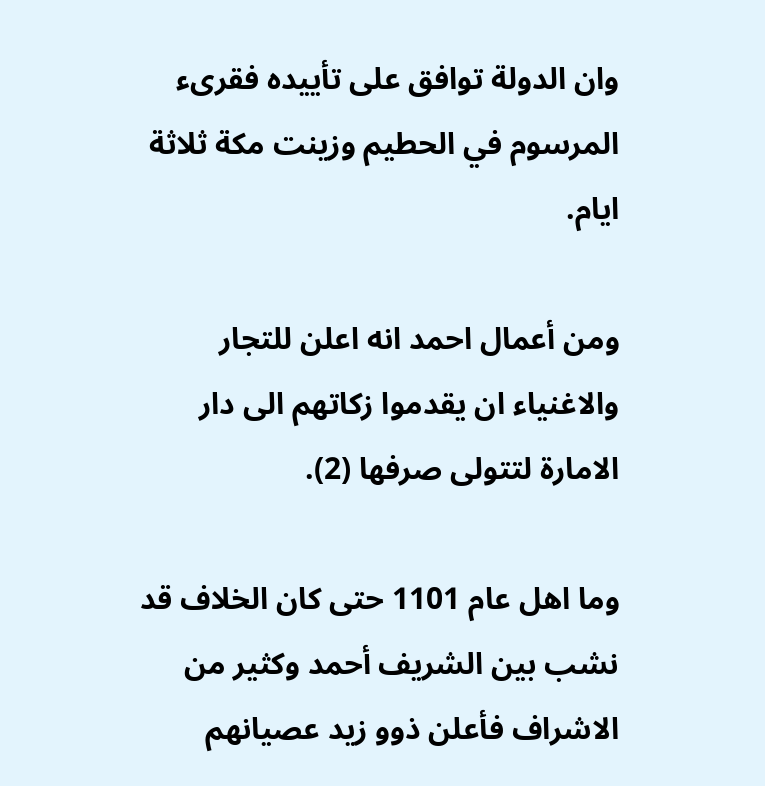وان الدولة توافق على تأييده فقرىء المرسوم في الحطيم وزينت مكة ثلاثة ايام.

ومن أعمال احمد انه اعلن للتجار والاغنياء ان يقدموا زكاتهم الى دار الامارة لتتولى صرفها (2).

وما اهل عام 1101 حتى كان الخلاف قد نشب بين الشريف أحمد وكثير من الاشراف فأعلن ذوو زيد عصيانهم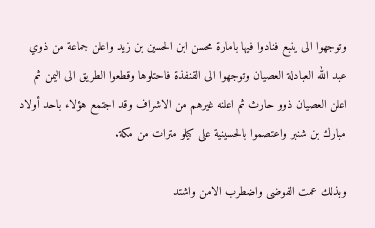وتوجهوا الى ينبع فنادوا فيها بامارة محسن ابن الحسين بن زيد واعلن جماعة من ذوي عبد الله العبادلة العصيان وتوجهوا الى القنفذة فاحتلوها وقطعوا الطريق الى اليمن ثم اعلن العصيان ذوو حارث ثم اعلنه غيرهم من الاشراف وقد اجتمع هؤلاء باحد أولاد مبارك بن شنبر واعتصموا بالحسينية على كيلو مترات من مكة.

وبذلك عمت الفوضى واضطرب الامن واشتد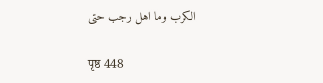الكرب وما اهل رجب حتى

पृष्ठ 448